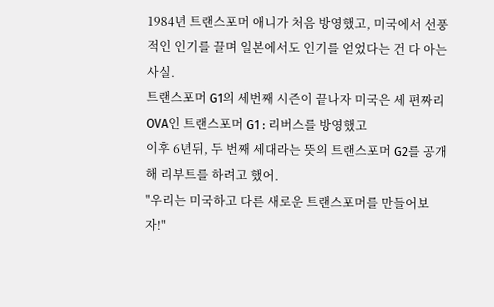1984년 트랜스포머 애니가 처음 방영했고, 미국에서 선풍적인 인기를 끌며 일본에서도 인기를 얻었다는 건 다 아는 사실.
트랜스포머 G1의 세번째 시즌이 끝나자 미국은 세 편짜리 OVA인 트랜스포머 G1 : 리버스를 방영했고
이후 6년뒤, 두 번째 세대라는 뜻의 트랜스포머 G2를 공개해 리부트를 하려고 했어.
"우리는 미국하고 다른 새로운 트랜스포머를 만들어보자!"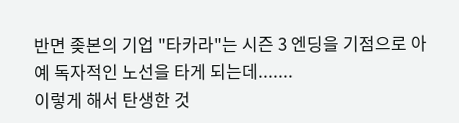반면 좆본의 기업 "타카라"는 시즌 3 엔딩을 기점으로 아예 독자적인 노선을 타게 되는데.......
이렇게 해서 탄생한 것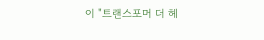이 "트랜스포머 더 헤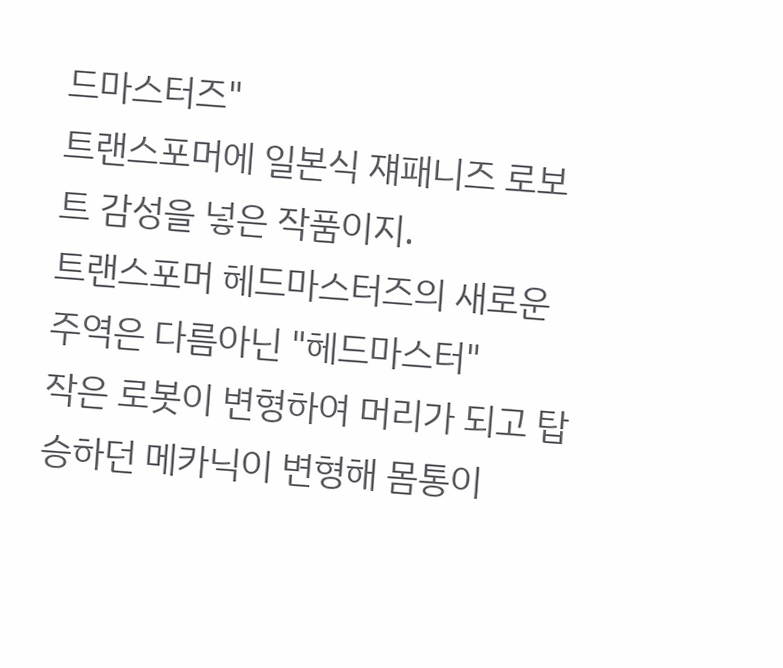드마스터즈"
트랜스포머에 일본식 쟤패니즈 로보트 감성을 넣은 작품이지.
트랜스포머 헤드마스터즈의 새로운 주역은 다름아닌 "헤드마스터"
작은 로봇이 변형하여 머리가 되고 탑승하던 메카닉이 변형해 몸통이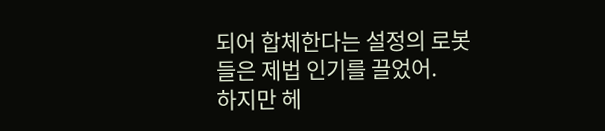되어 합체한다는 설정의 로봇들은 제법 인기를 끌었어.
하지만 헤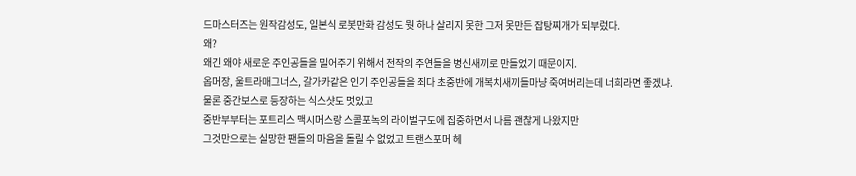드마스터즈는 원작감성도, 일본식 로봇만화 감성도 뭣 하나 살리지 못한 그저 못만든 잡탕찌개가 되부렀다.
왜?
왜긴 왜야 새로운 주인공들을 밀어주기 위해서 전작의 주연들을 병신새끼로 만들었기 때문이지.
옵머장, 울트라매그너스, 갈가카같은 인기 주인공들을 죄다 초중반에 개복치새끼들마냥 죽여버리는데 너희라면 좋겠냐.
물론 중간보스로 등장하는 식스샷도 멋있고
중반부부터는 포트리스 맥시머스랑 스콜포녹의 라이벌구도에 집중하면서 나름 괜찮게 나왔지만
그것만으로는 실망한 팬들의 마음을 돌릴 수 없었고 트랜스포머 헤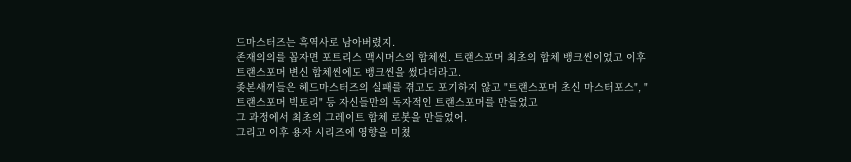드마스터즈는 흑역사로 남아버렸지.
존재의의를 꼽자면 포트리스 맥시머스의 합체씬. 트랜스포머 최초의 합체 뱅크씬이었고 이후 트랜스포머 변신 합체씬에도 뱅크씬을 썼다더라고.
좆본새끼들은 헤드마스터즈의 실패를 겪고도 포기하지 않고 "트랜스포머 초신 마스터포스", "트랜스포머 빅토리" 등 자신들만의 독자적인 트랜스포머를 만들었고
그 과정에서 최초의 그레이트 합체 로봇을 만들었어.
그리고 이후 용자 시리즈에 영향을 미쳤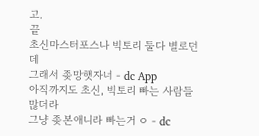고.
끝
초신마스터포스나 빅토리 둘다 별로던데
그래서 좆망햇자너 - dc App
아직까지도 초신, 빅토리 빠는 사람들 많더라
그냥 좆본애니라 빠는거 ㅇ - dc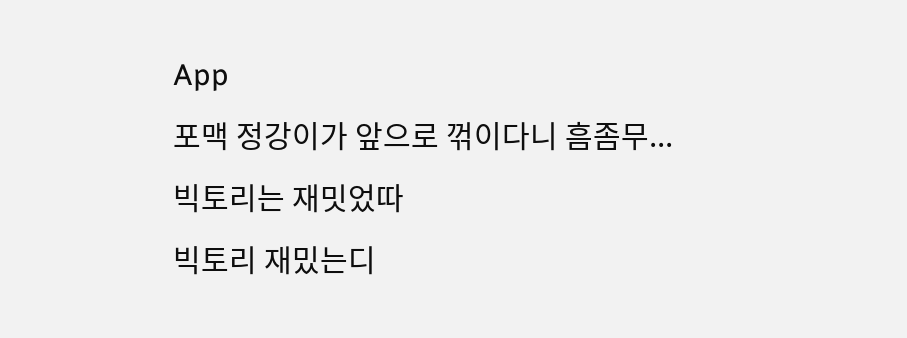App
포맥 정강이가 앞으로 꺾이다니 흠좀무...
빅토리는 재밋었따
빅토리 재밌는디